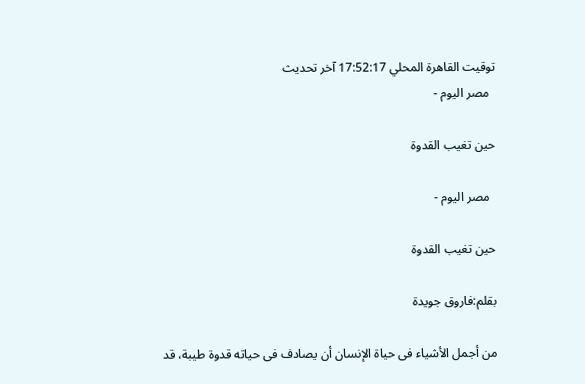توقيت القاهرة المحلي 17:52:17 آخر تحديث
  مصر اليوم -

حين تغيب القدوة

  مصر اليوم -

حين تغيب القدوة

بقلم:فاروق جويدة

من أجمل الأشياء فى حياة الإنسان أن يصادف فى حياته قدوة طيبة، قد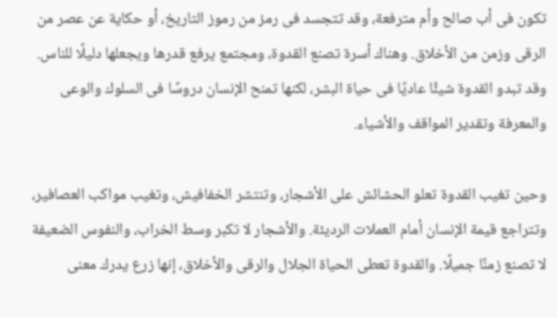تكون فى أب صالح وأم مترفعة، وقد تتجسد فى رمز من رموز التاريخ، أو حكاية عن عصر من الرقى وزمن من الأخلاق. وهناك أسرة تصنع القدوة، ومجتمع يرفع قدرها ويجعلها دليلًا للناس. وقد تبدو القدوة شيئًا عاديًا فى حياة البشر، لكنها تمنح الإنسان دروسًا فى السلوك والوعى والمعرفة وتقدير المواقف والأشياء.

وحين تغيب القدوة تعلو الحشائش على الأشجار، وتنتشر الخفافيش، وتغيب مواكب العصافير، وتتراجع قيمة الإنسان أمام العملات الرديئة. والأشجار لا تكبر وسط الخراب، والنفوس الضعيفة لا تصنع زمنًا جميلًا. والقدوة تعطى الحياة الجلال والرقى والأخلاق، إنها زرع يدرك معنى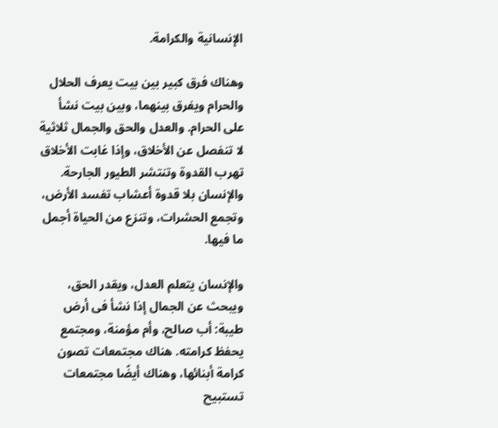الإنسانية والكرامة.

وهناك فرق كبير بين بيت يعرف الحلال والحرام ويفرق بينهما، وبين بيت نشأ على الحرام. والعدل والحق والجمال ثلاثية لا تنفصل عن الأخلاق، وإذا غابت الأخلاق تهرب القدوة وتنتشر الطيور الجارحة. والإنسان بلا قدوة أعشاب تفسد الأرض، وتجمع الحشرات، وتنزع من الحياة أجمل ما فيها.

والإنسان يتعلم العدل، ويقدر الحق، ويبحث عن الجمال إذا نشأ فى أرض طيبة: أب صالح، وأم مؤمنة، ومجتمع يحفظ كرامته. هناك مجتمعات تصون كرامة أبنائها، وهناك أيضًا مجتمعات تستبيح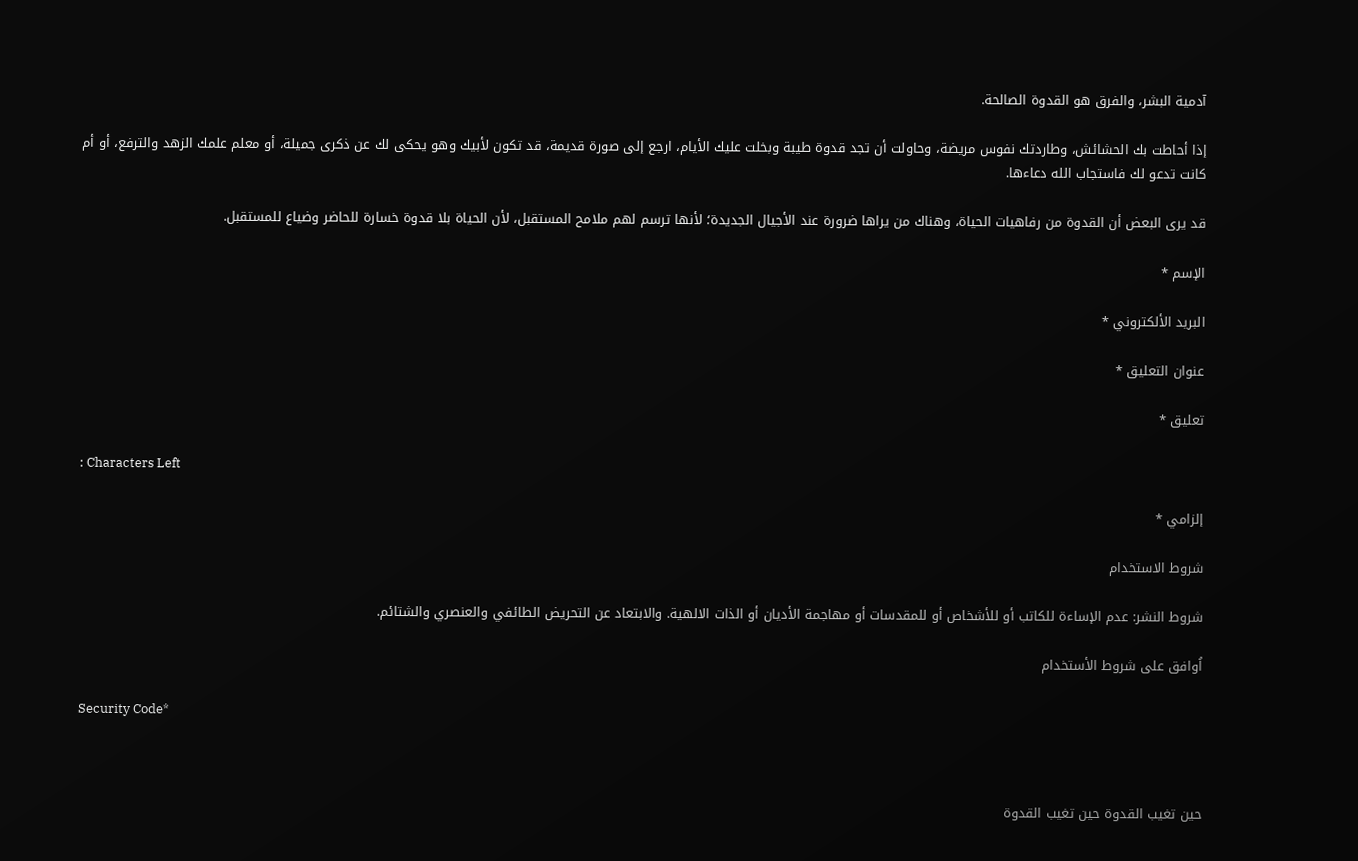آدمية البشر، والفرق هو القدوة الصالحة.

إذا أحاطت بك الحشائش، وطاردتك نفوس مريضة، وحاولت أن تجد قدوة طيبة وبخلت عليك الأيام، ارجع إلى صورة قديمة، قد تكون لأبيك وهو يحكى لك عن ذكرى جميلة، أو معلم علمك الزهد والترفع، أو أم كانت تدعو لك فاستجاب الله دعاءها.

قد يرى البعض أن القدوة من رفاهيات الحياة، وهناك من يراها ضرورة عند الأجيال الجديدة؛ لأنها ترسم لهم ملامح المستقبل، لأن الحياة بلا قدوة خسارة للحاضر وضياع للمستقبل.

الإسم *

البريد الألكتروني *

عنوان التعليق *

تعليق *

: Characters Left

إلزامي *

شروط الاستخدام

شروط النشر: عدم الإساءة للكاتب أو للأشخاص أو للمقدسات أو مهاجمة الأديان أو الذات الالهية. والابتعاد عن التحريض الطائفي والعنصري والشتائم.

اُوافق على شروط الأستخدام

Security Code*



حين تغيب القدوة حين تغيب القدوة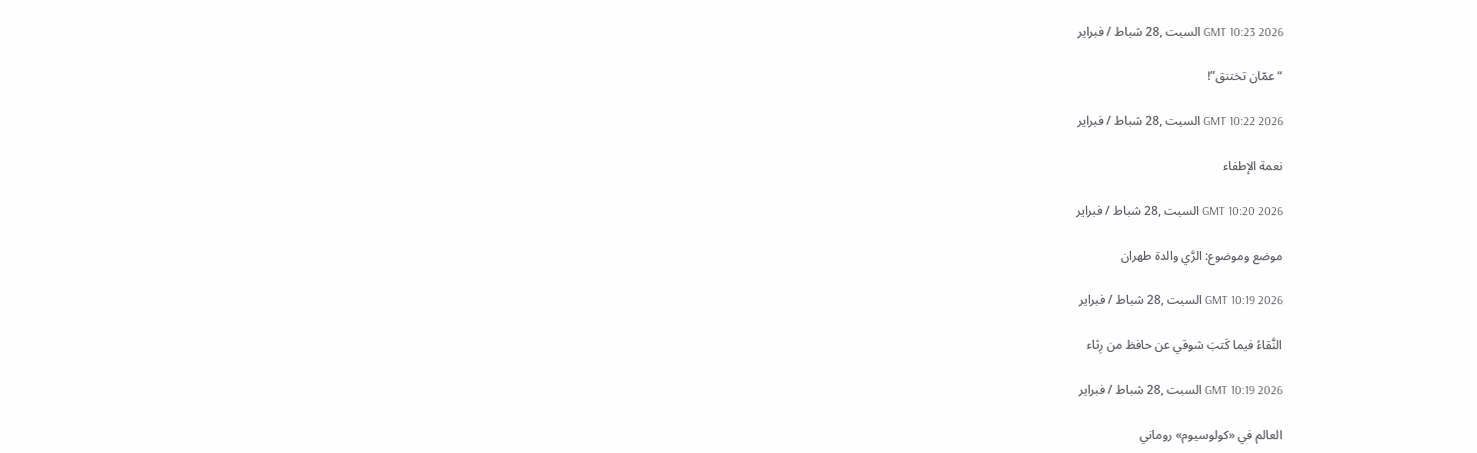GMT 10:23 2026 السبت ,28 شباط / فبراير

“عمّان تختنق”!

GMT 10:22 2026 السبت ,28 شباط / فبراير

نعمة الإطفاء

GMT 10:20 2026 السبت ,28 شباط / فبراير

موضع وموضوع: الرَّي والدة طهران

GMT 10:19 2026 السبت ,28 شباط / فبراير

النَّقاءُ فيما كَتبَ شوقي عن حافظ من رِثاء

GMT 10:19 2026 السبت ,28 شباط / فبراير

العالم في «كولوسيوم» روماني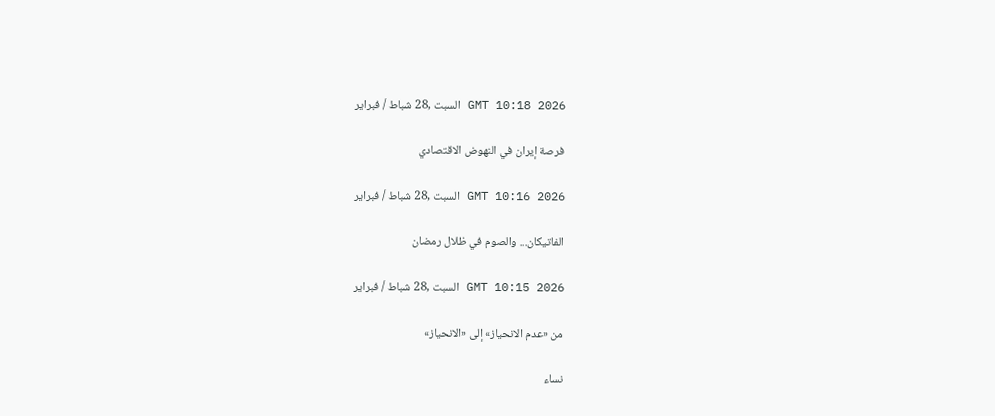GMT 10:18 2026 السبت ,28 شباط / فبراير

فرصة إيران في النهوض الاقتصادي

GMT 10:16 2026 السبت ,28 شباط / فبراير

الفاتيكان... والصوم في ظلال رمضان

GMT 10:15 2026 السبت ,28 شباط / فبراير

من «عدم الانحياز» إلى «الانحياز»

نساء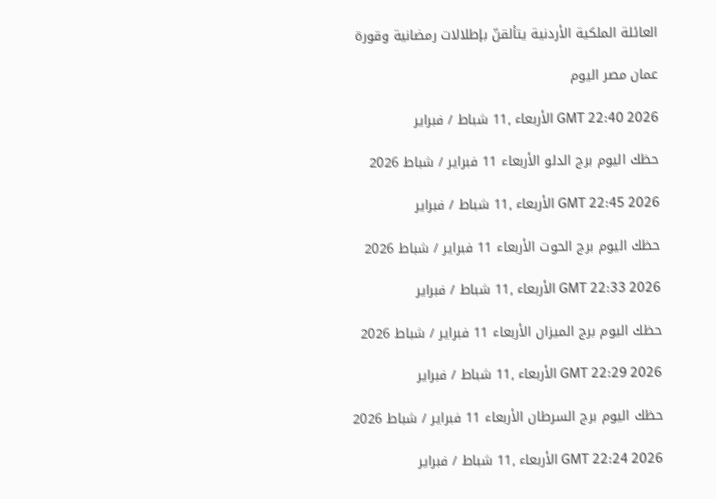العائلة الملكية الأردنية يتألقنّ بإطلالات رمضانية وقورة

عمان مصر اليوم

GMT 22:40 2026 الأربعاء ,11 شباط / فبراير

حظك اليوم برج الدلو الأربعاء 11 فبراير / شباط 2026

GMT 22:45 2026 الأربعاء ,11 شباط / فبراير

حظك اليوم برج الحوت الأربعاء 11 فبراير / شباط 2026

GMT 22:33 2026 الأربعاء ,11 شباط / فبراير

حظك اليوم برج الميزان الأربعاء 11 فبراير / شباط 2026

GMT 22:29 2026 الأربعاء ,11 شباط / فبراير

حظك اليوم برج السرطان الأربعاء 11 فبراير / شباط 2026

GMT 22:24 2026 الأربعاء ,11 شباط / فبراير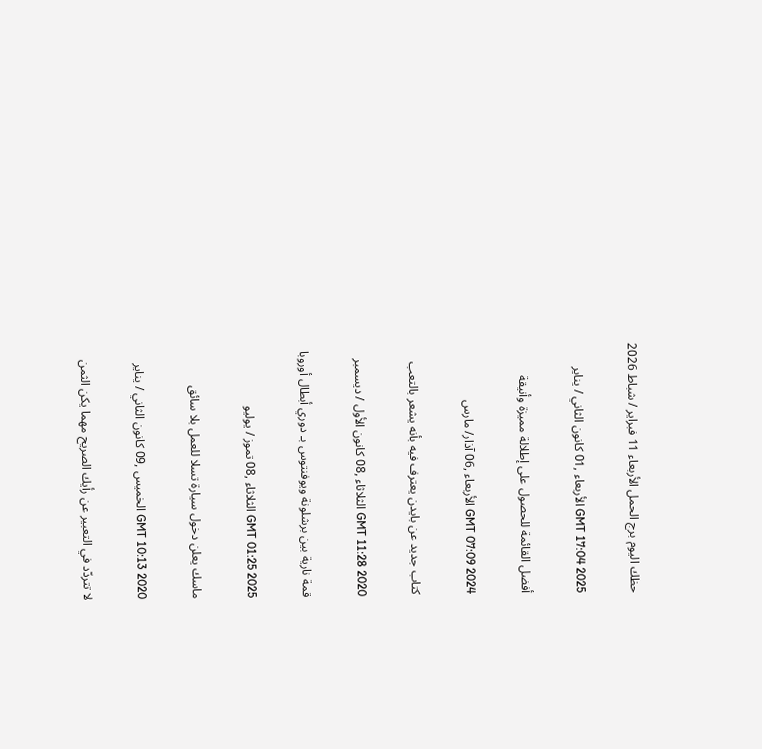حظك اليوم برج الحمل الأربعاء 11 فبراير / شباط 2026

GMT 17:04 2025 الأربعاء ,01 كانون الثاني / يناير

أفضل القائمة للحصول على إطلالة مميزة وأنيقة

GMT 07:09 2024 الأربعاء ,06 آذار/ مارس

كتاب جديد عن بايدن يعترف فيه بأنه يشعر بالتعب

GMT 11:28 2020 الثلاثاء ,08 كانون الأول / ديسمبر

قمة نارية بين برشلونة ويوفنتوس بـ دوري أبطال أوروبا

GMT 01:25 2025 الثلاثاء ,08 تموز / يوليو

ماسك يعلن دخول سيارة تسلا للعمل بلا سائق

GMT 10:13 2020 الخميس ,09 كانون الثاني / يناير

لا تتردّد في التعبير عن رأيك الصريح مهما يكن الثمن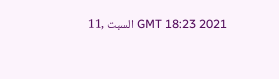GMT 18:23 2021 السبت ,11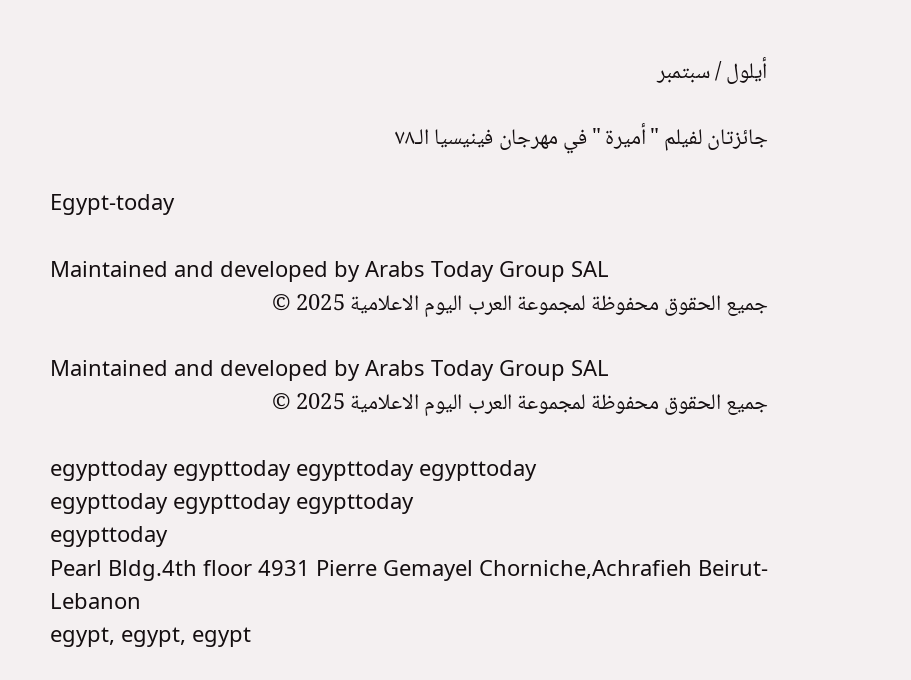أيلول / سبتمبر

جائزتان لفيلم "أميرة "في مهرجان فينيسيا الـ٧٨

Egypt-today

Maintained and developed by Arabs Today Group SAL
جميع الحقوق محفوظة لمجموعة العرب اليوم الاعلامية 2025 ©

Maintained and developed by Arabs Today Group SAL
جميع الحقوق محفوظة لمجموعة العرب اليوم الاعلامية 2025 ©

egypttoday egypttoday egypttoday egypttoday
egypttoday egypttoday egypttoday
egypttoday
Pearl Bldg.4th floor 4931 Pierre Gemayel Chorniche,Achrafieh Beirut- Lebanon
egypt, egypt, egypt